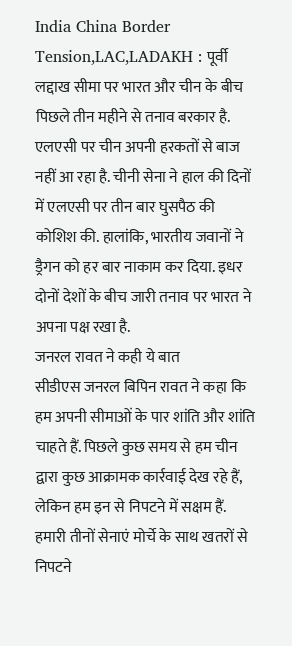India China Border Tension,LAC,LADAKH : पूर्वी लद्दाख सीमा पर भारत और चीन के बीच पिछले तीन महीने से तनाव बरकार है. एलएसी पर चीन अपनी हरकतों से बाज नहीं आ रहा है. चीनी सेना ने हाल की दिनों में एलएसी पर तीन बार घुसपैठ की कोशिश की. हालांकि, भारतीय जवानों ने ड्रैगन को हर बार नाकाम कर दिया. इधर दोनों देशों के बीच जारी तनाव पर भारत ने अपना पक्ष रखा है.
जनरल रावत ने कही ये बात
सीडीएस जनरल बिपिन रावत ने कहा कि हम अपनी सीमाओं के पार शांति और शांति चाहते हैं. पिछले कुछ समय से हम चीन द्वारा कुछ आक्रामक कार्रवाई देख रहे हैं, लेकिन हम इन से निपटने में सक्षम हैं. हमारी तीनों सेनाएं मोर्चे के साथ खतरों से निपटने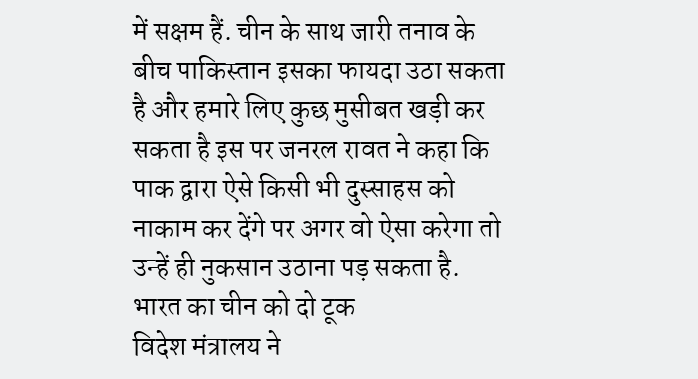में सक्षम हैं. चीन के साथ जारी तनाव के बीच पाकिस्तान इसका फायदा उठा सकता है और हमारे लिए कुछ मुसीबत खड़ी कर सकता है इस पर जनरल रावत ने कहा कि पाक द्वारा ऐसे किसी भी दुस्साहस को नाकाम कर देंगे पर अगर वो ऐसा करेगा तो उन्हें ही नुकसान उठाना पड़ सकता है.
भारत का चीन को दो टूक
विदेश मंत्रालय ने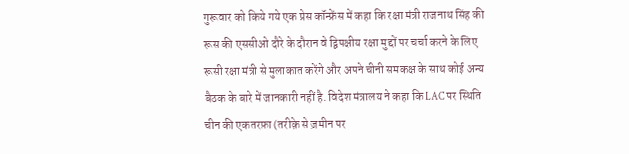गुरूवार को किये गये एक प्रेस कॉन्फ्रेंस में कहा कि रक्षा मंत्री राजनाथ सिंह की रूस की एससीओ दौरे के दौरान वे द्विपक्षीय रक्षा मुद्दों पर चर्चा करने के लिए रूसी रक्षा मंत्री से मुलाकात करेंगे और अपने चीनी समकक्ष के साथ कोई अन्य बैठक के बारे में जानकारी नहीं है. विदेश मंत्रालय ने कहा कि LAC पर स्थिति चीन की एकतरफ़ा (तरीक़े से ज़मीन पर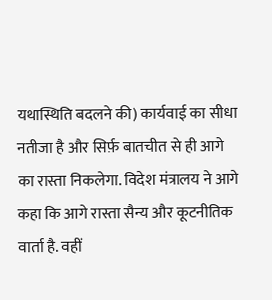यथास्थिति बदलने की) कार्यवाई का सीधा नतीजा है और सिर्फ़ बातचीत से ही आगे का रास्ता निकलेगा. विदेश मंत्रालय ने आगे कहा कि आगे रास्ता सैन्य और कूटनीतिक वार्ता है. वहीं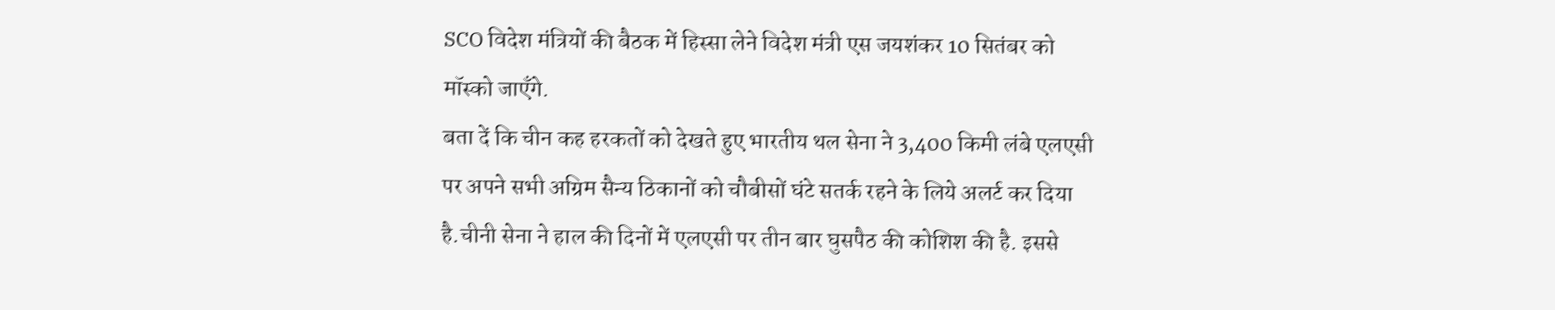SCO विदेश मंत्रियों की बैठक में हिस्सा लेने विदेश मंत्री एस जयशंकर 10 सितंबर को मॉस्को जाएँगे.
बता दें कि चीन कह हरकतों को देखते हुए भारतीय थल सेना ने 3,400 किमी लंबे एलएसी पर अपने सभी अग्रिम सैन्य ठिकानों को चौबीसों घंटे सतर्क रहने के लिये अलर्ट कर दिया है.चीनी सेना ने हाल की दिनों में एलएसी पर तीन बार घुसपैठ की कोशिश की है. इससे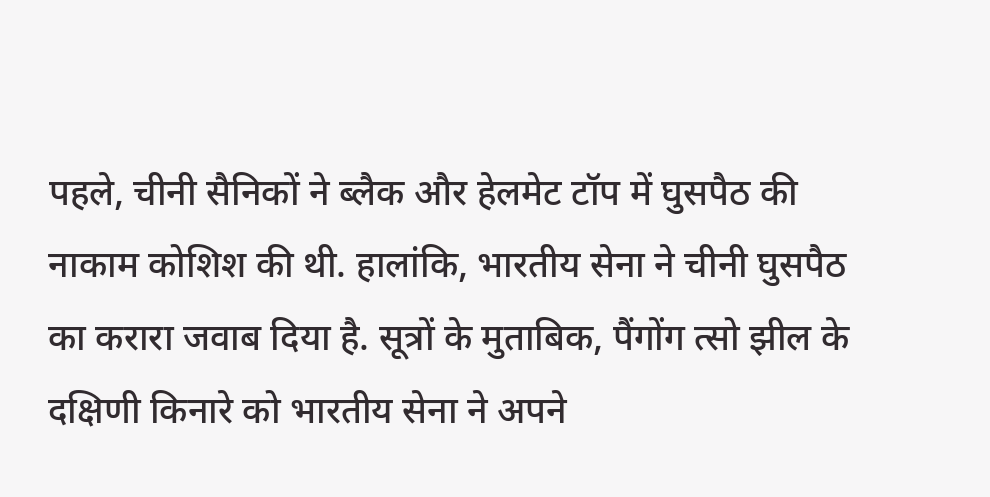पहले, चीनी सैनिकों ने ब्लैक और हेलमेट टॉप में घुसपैठ की नाकाम कोशिश की थी. हालांकि, भारतीय सेना ने चीनी घुसपैठ का करारा जवाब दिया है. सूत्रों के मुताबिक, पैंगोंग त्सो झील के दक्षिणी किनारे को भारतीय सेना ने अपने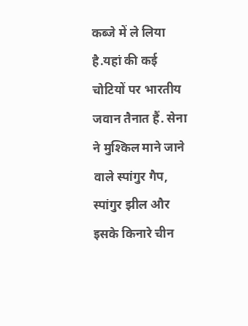कब्जे में ले लिया है.यहां की कई चोटियों पर भारतीय जवान तैनात हैं. सेना ने मुश्किल माने जाने वाले स्पांगुर गैप, स्पांगुर झील और इसके किनारे चीन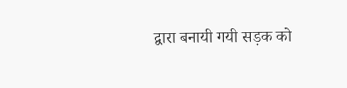द्वारा बनायी गयी सड़क को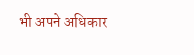भी अपने अधिकार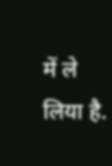में ले लिया है.